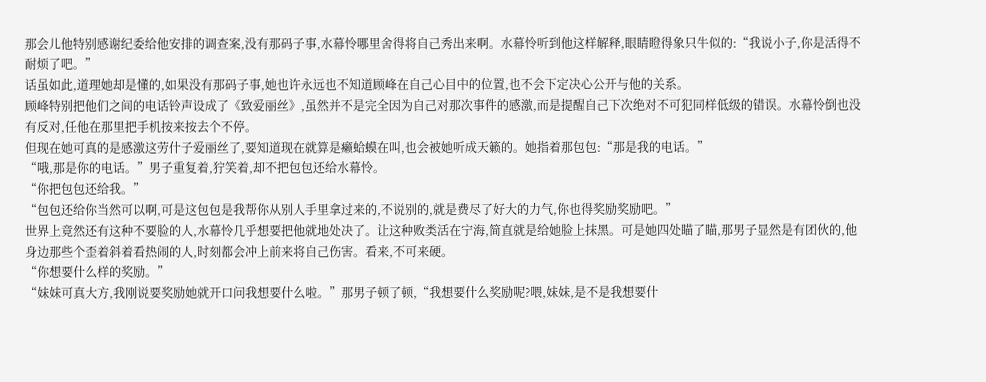那会儿他特别感谢纪委给他安排的调查案,没有那码子事,水幕怜哪里舍得将自己秀出来啊。水幕怜听到他这样解释,眼睛瞪得象只牛似的:“我说小子,你是活得不耐烦了吧。”
话虽如此,道理她却是懂的,如果没有那码子事,她也许永远也不知道顾峰在自己心目中的位置,也不会下定决心公开与他的关系。
顾峰特别把他们之间的电话铃声设成了《致爱丽丝》,虽然并不是完全因为自己对那次事件的感激,而是提醒自己下次绝对不可犯同样低级的错误。水幕怜倒也没有反对,任他在那里把手机按来按去个不停。
但现在她可真的是感激这劳什子爱丽丝了,要知道现在就算是癞蛤蟆在叫,也会被她听成天籁的。她指着那包包:“那是我的电话。”
“哦,那是你的电话。”男子重复着,狞笑着,却不把包包还给水幕怜。
“你把包包还给我。”
“包包还给你当然可以啊,可是这包包是我帮你从别人手里拿过来的,不说别的,就是费尽了好大的力气,你也得奖励奖励吧。”
世界上竟然还有这种不要脸的人,水幕怜几乎想要把他就地处决了。让这种败类活在宁海,简直就是给她脸上抹黑。可是她四处瞄了瞄,那男子显然是有团伙的,他身边那些个歪着斜着看热闹的人,时刻都会冲上前来将自己伤害。看来,不可来硬。
“你想要什么样的奖励。”
“妹妹可真大方,我刚说要奖励她就开口问我想要什么啦。”那男子顿了顿,“我想要什么奖励呢?喂,妹妹,是不是我想要什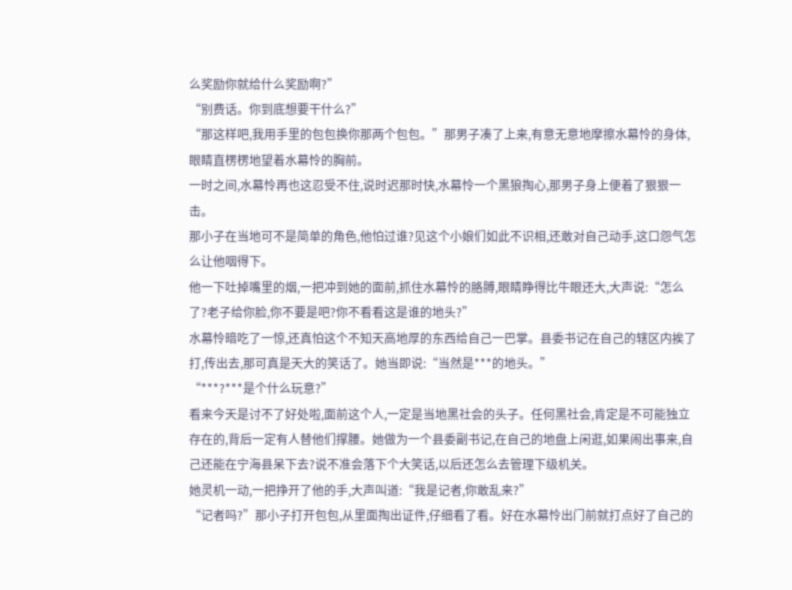么奖励你就给什么奖励啊?”
“别费话。你到底想要干什么?”
“那这样吧,我用手里的包包换你那两个包包。”那男子凑了上来,有意无意地摩擦水幕怜的身体,眼睛直楞楞地望着水幕怜的胸前。
一时之间,水幕怜再也这忍受不住,说时迟那时快,水幕怜一个黑狼掏心,那男子身上便着了狠狠一击。
那小子在当地可不是简单的角色,他怕过谁?见这个小娘们如此不识相,还敢对自己动手,这口怨气怎么让他咽得下。
他一下吐掉嘴里的烟,一把冲到她的面前,抓住水幕怜的胳膊,眼睛睁得比牛眼还大,大声说:“怎么了?老子给你脸,你不要是吧?你不看看这是谁的地头?”
水幕怜暗吃了一惊,还真怕这个不知天高地厚的东西给自己一巴掌。县委书记在自己的辖区内挨了打,传出去,那可真是天大的笑话了。她当即说:“当然是***的地头。”
“***?***是个什么玩意?”
看来今天是讨不了好处啦,面前这个人,一定是当地黑社会的头子。任何黑社会,肯定是不可能独立存在的,背后一定有人替他们撑腰。她做为一个县委副书记,在自己的地盘上闲逛,如果闹出事来,自己还能在宁海县呆下去?说不准会落下个大笑话,以后还怎么去管理下级机关。
她灵机一动,一把挣开了他的手,大声叫道:“我是记者,你敢乱来?”
“记者吗?”那小子打开包包,从里面掏出证件,仔细看了看。好在水幕怜出门前就打点好了自己的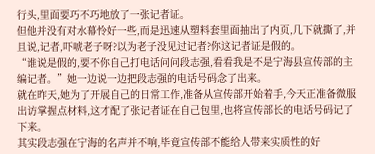行头,里面要巧不巧地放了一张记者证。
但他并没有对水幕怜好一些,而是迅速从塑料套里面抽出了内页,几下就撕了,并且说,记者,吓唬老子呀?以为老子没见过记者?你这记者证是假的。
“谁说是假的,要不你自己打电话问问段志强,看看我是不是宁海县宣传部的主编记者。”她一边说一边把段志强的电话号码念了出来。
就在昨天,她为了开展自己的日常工作,准备从宣传部开始着手,今天正准备微服出访掌握点材料,这才配了张记者证在自己包里,也将宣传部长的电话号码记了下来。
其实段志强在宁海的名声并不响,毕竟宣传部不能给人带来实质性的好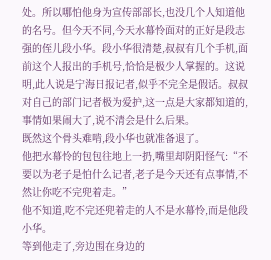处。所以哪怕他身为宣传部部长,也没几个人知道他的名号。但今天不同,今天水幕怜面对的正好是段志强的侄儿段小华。段小华很清楚,叔叔有几个手机,面前这个人报出的手机号,恰恰是极少人掌握的。这说明,此人说是宁海日报记者,似乎不完全是假话。叔叔对自己的部门记者极为爱护,这一点是大家都知道的,事情如果闹大了,说不清会是什么后果。
既然这个骨头难啃,段小华也就准备退了。
他把水幕怜的包包往地上一扔,嘴里却阴阳怪气:“不要以为老子是怕什么记者,老子是今天还有点事情,不然让你吃不完兜着走。”
他不知道,吃不完还兜着走的人不是水幕怜,而是他段小华。
等到他走了,旁边围在身边的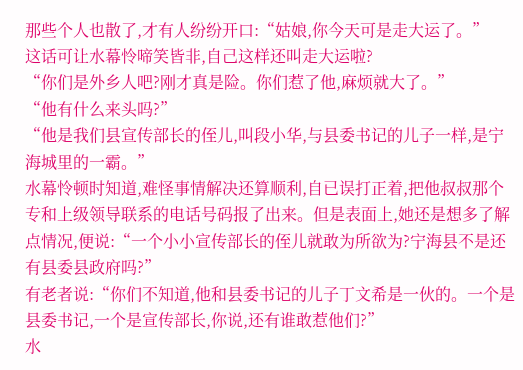那些个人也散了,才有人纷纷开口:“姑娘,你今天可是走大运了。”
这话可让水幕怜啼笑皆非,自己这样还叫走大运啦?
“你们是外乡人吧?刚才真是险。你们惹了他,麻烦就大了。”
“他有什么来头吗?”
“他是我们县宣传部长的侄儿,叫段小华,与县委书记的儿子一样,是宁海城里的一霸。”
水幕怜顿时知道,难怪事情解决还算顺利,自已误打正着,把他叔叔那个专和上级领导联系的电话号码报了出来。但是表面上,她还是想多了解点情况,便说:“一个小小宣传部长的侄儿就敢为所欲为?宁海县不是还有县委县政府吗?”
有老者说:“你们不知道,他和县委书记的儿子丁文希是一伙的。一个是县委书记,一个是宣传部长,你说,还有谁敢惹他们?”
水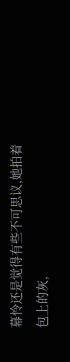幕怜还是觉得有些不可思议,她拍着包上的灰,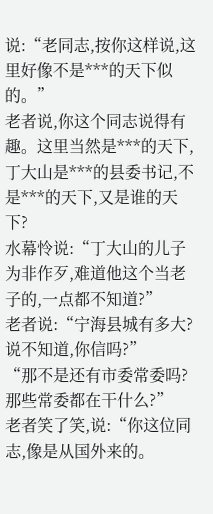说:“老同志,按你这样说,这里好像不是***的天下似的。”
老者说,你这个同志说得有趣。这里当然是***的天下,丁大山是***的县委书记,不是***的天下,又是谁的天下?
水幕怜说:“丁大山的儿子为非作歹,难道他这个当老子的,一点都不知道?”
老者说:“宁海县城有多大?说不知道,你信吗?”
“那不是还有市委常委吗?那些常委都在干什么?”
老者笑了笑,说:“你这位同志,像是从国外来的。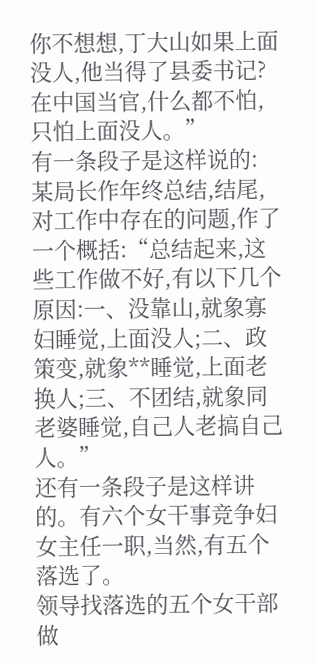你不想想,丁大山如果上面没人,他当得了县委书记?在中国当官,什么都不怕,只怕上面没人。”
有一条段子是这样说的:
某局长作年终总结,结尾,对工作中存在的问题,作了一个概括:“总结起来,这些工作做不好,有以下几个原因:一、没靠山,就象寡妇睡觉,上面没人;二、政策变,就象**睡觉,上面老换人;三、不团结,就象同老婆睡觉,自己人老搞自己人。”
还有一条段子是这样讲的。有六个女干事竞争妇女主任一职,当然,有五个落选了。
领导找落选的五个女干部做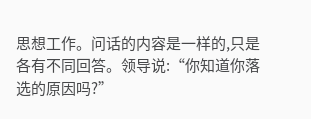思想工作。问话的内容是一样的,只是各有不同回答。领导说:“你知道你落选的原因吗?”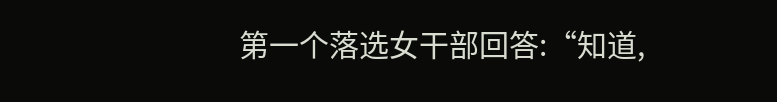第一个落选女干部回答:“知道,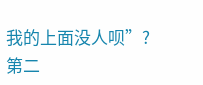我的上面没人呗”?
第二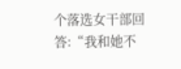个落选女干部回答:“我和她不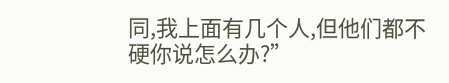同,我上面有几个人,但他们都不硬你说怎么办?”